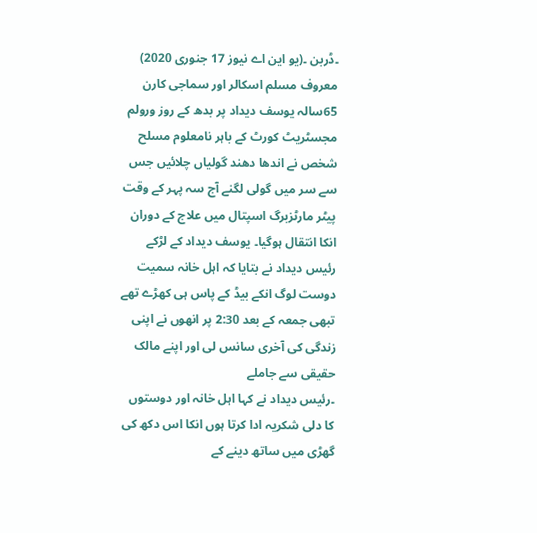۔ڈربن ۔(یو این اے نیوز 17 جنوری 2020) معروف مسلم اسکالر اور سماجی کارن 65سالہ یوسف دیداد پر بدھ کے روز ورولم مجسٹریٹ کورٹ کے باہر نامعلوم مسلح شخص نے اندھا دھند گولیاں چلائیں جس سے سر میں گولی لگنے آج سہ پہر کے وقت پیٹر مارٹزبرگ اسپتال میں علاج کے دوران انکا انتقال ہوگیا۔ یوسف دیداد کے لڑکے رئیس دیداد نے بتایا کہ اہل خانہ سمیت دوست لوگ انکے بیڈ کے پاس ہی کھڑے تھے تبھی جمعہ کے بعد 2:30 پر انھوں نے اپنی زندگی کی آخری سانس لی اور اپنے مالک حقیقی سے جاملے
۔رئیس دیداد نے کہا اہل خانہ اور دوستوں کا دلی شکریہ ادا کرتا ہوں انکا اس دکھ کی گھڑی میں ساتھ دینے کے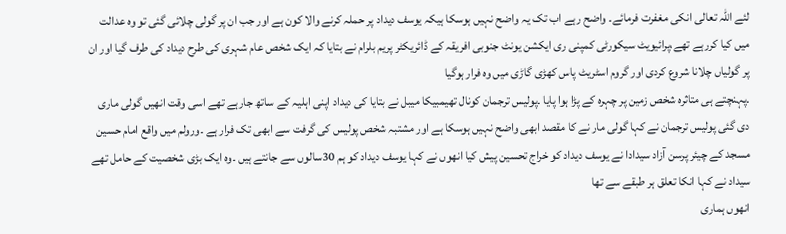لئے اللہ تعالی انکی مغفرت فرمائے۔ واضح رہے اب تک یہ واضح نہیں ہوسکا ہیکہ یوسف دیداد پر حملہ کرنے والا کون ہے اور جب ان پر گولی چلائی گئی تو وہ عدالت میں کیا کررہے تھے،پرائیویٹ سیکورٹی کمپنی ری ایکشن یونٹ جنوبی افریقہ کے ڈائریکٹر پریم بلرام نے بتایا کہ ایک شخص عام شہری کی طرح دیداد کی طرف گیا اور ان پر گولیاں چلانا شروع کردی اور گروم اسٹریٹ پاس کھڑی گاڑی میں وہ فرار ہوگیا
۔پہنچتے ہی متاثرہ شخص زمین پر چہرہ کے پڑا ہوا پایا ۔پولیس ترجمان کونال تھیمبیکا میبل نے بتایا کی دیداد اپنی اہلیہ کے ساتھ جارہے تھے اسی وقت انھیں گولی ماری دی گئی پولیس ترجمان نے کہا گولی مار نے کا مقصد ابھی واضح نہیں ہوسکا ہے اور مشتبہ شخص پولیس کی گرفت سے ابھی تک فرار ہے ۔ورولم میں واقع امام حسین مسجد کے چیئر پرسن آزاد سیدادا نے یوسف دیداد کو خراج تحسین پیش کیا انھوں نے کہا یوسف دیداد کو ہم 30سالوں سے جانتے ہیں ۔وہ ایک بڑی شخصیت کے حامل تھے سیداد نے کہا انکا تعلق ہر طبقے سے تھا
انھوں ہماری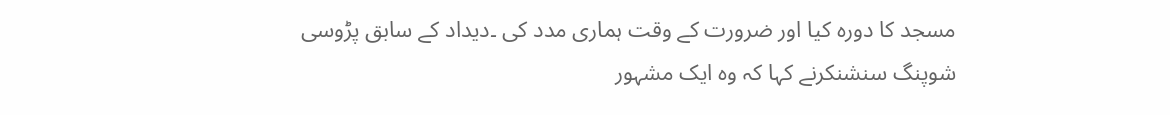مسجد کا دورہ کیا اور ضرورت کے وقت ہماری مدد کی ۔دیداد کے سابق پڑوسی شوپنگ سنشنکرنے کہا کہ وہ ایک مشہور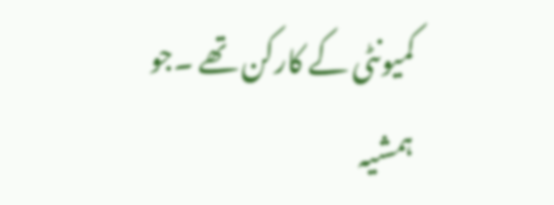کمیونٹی کے کارکن تھے ۔جو ہمشیہ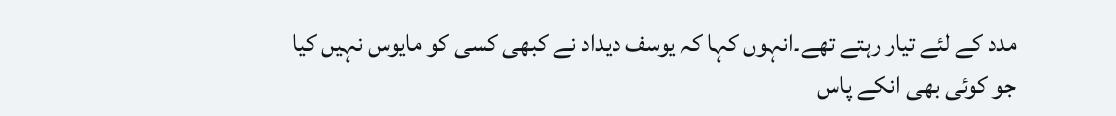مدد کے لئے تیار رہتے تھے۔انہوں کہا کہ یوسف دیداد نے کبھی کسی کو مایوس نہیں کیا جو کوئی بھی انکے پاس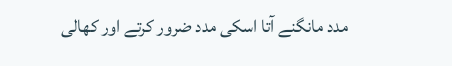مدد مانگنے آتا اسکی مدد ضرور کرتے اور کھالی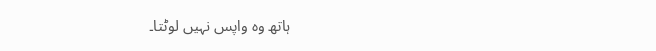ہاتھ وہ واپس نہیں لوٹتا۔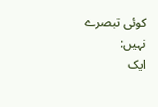کوئی تبصرے نہیں:
ایک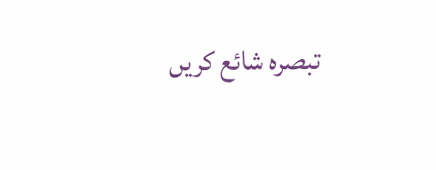تبصرہ شائع کریں